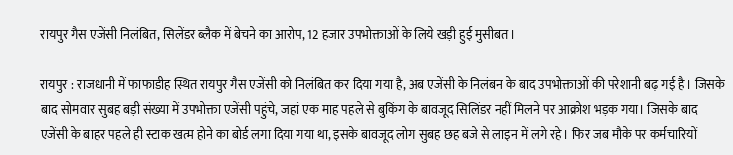रायपुर गैस एजेंसी निलंबित, सिलेंडर ब्लैक में बेचने का आरोप, 12 हजार उपभोक्ताओं के लिये खड़ी हुई मुसीबत।

रायपुर : राजधानी में फाफाडीह स्थित रायपुर गैस एजेंसी को निलंबित कर दिया गया है, अब एजेंसी के निलंबन के बाद उपभोक्ताओं की परेशानी बढ़ गई है। जिसके बाद सोमवार सुबह बड़ी संख्या में उपभोक्ता एजेंसी पहुंचे, जहां एक माह पहले से बुकिंग के बावजूद सिलिंडर नहीं मिलने पर आक्रोश भड़क गया। जिसके बाद एजेंसी के बाहर पहले ही स्टाक खत्म होने का बोर्ड लगा दिया गया था, इसके बावजूद लोग सुबह छह बजे से लाइन में लगे रहे। फिर जब मौके पर कर्मचारियों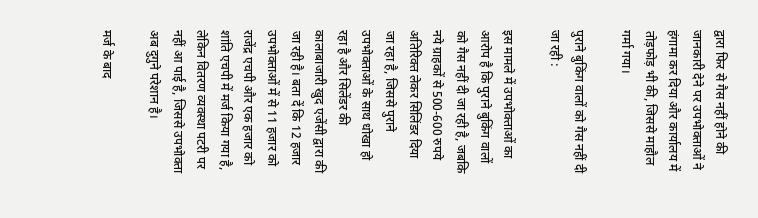द्वारा फिर से गैस नहीं होने की जानकारी देने पर उपभोक्ताओं ने हंगामा कर दिया और कार्यालय में तोड़फोड़ भी की, जिससे माहौल गर्मा गया।

पुराने बुकिंग वालों को गैस नहीं दी जा रही :

इस मामले में उपभोक्ताओं का आरोप है कि पुराने बुकिंग वालों को गैस नहीं दी जा रही है, जबकि नये ग्राहकों से 500-600 रुपये अतिरिक्त लेकर सिलिंडर दिया जा रहा है, जिससे पुराने उपभोक्ताओं के साथ धोखा हो रहा है और सिलेंडर की कालाबाजारी खुद एजेंसी द्वारा की जा रही है। बता दें कि 12 हजार उपभोक्ताओं में से 11 हजार को राजेंद्र एचपी और एक हजार को शांति एचपी में मर्ज किया गया है, लेकिन वितरण व्यवस्था पटरी पर नहीं आ पाई है, जिससे उपभोक्ता अब दुगुने परेशान है।

मर्ज के बाद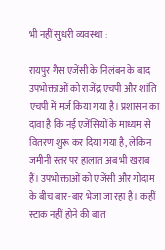भी नहीं सुधरी व्यवस्था :

रायपुर गैस एजेंसी के निलंबन के बाद उपभोक्ताओं को राजेंद्र एचपी और शांति एचपी में मर्ज किया गया है। प्रशासन का दावा है कि नई एजेंसियों के माध्यम से वितरण शुरू कर दिया गया है, लेकिन जमीनी स्तर पर हालात अब भी खराब हैं। उपभोक्ताओं को एजेंसी और गोदाम के बीच बार-बार भेजा जा रहा है। कहीं स्टाक नहीं होने की बात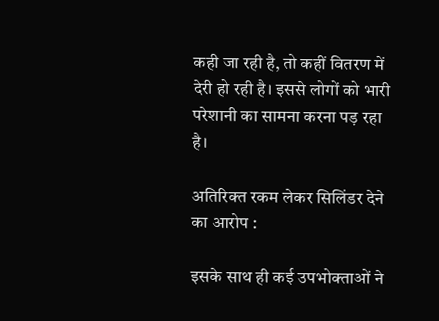कही जा रही है, तो कहीं वितरण में देरी हो रही है। इससे लोगों को भारी परेशानी का सामना करना पड़ रहा है।

अतिरिक्त रकम लेकर सिलिंडर देने का आरोप :

इसके साथ ही कई उपभोक्ताओं ने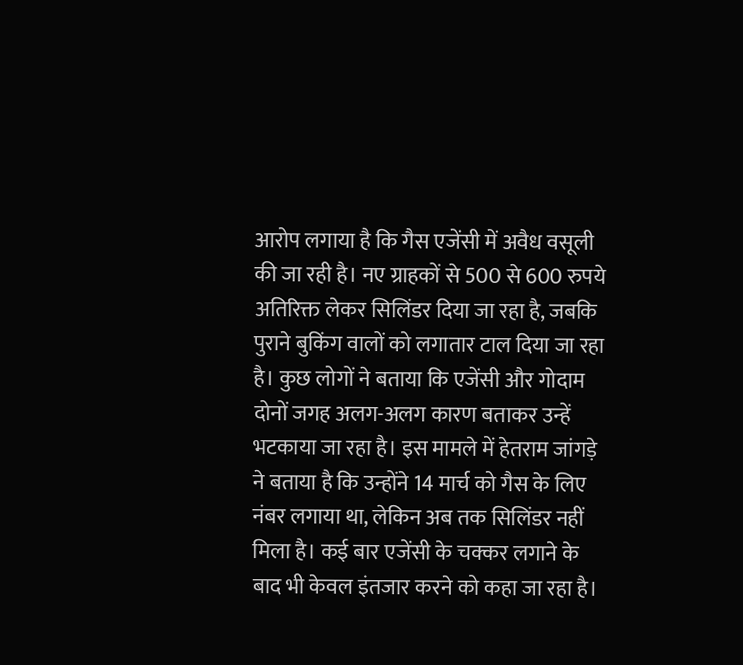आरोप लगाया है कि गैस एजेंसी में अवैध वसूली की जा रही है। नए ग्राहकों से 500 से 600 रुपये अतिरिक्त लेकर सिलिंडर दिया जा रहा है, जबकि पुराने बुकिंग वालों को लगातार टाल दिया जा रहा है। कुछ लोगों ने बताया कि एजेंसी और गोदाम दोनों जगह अलग-अलग कारण बताकर उन्हें भटकाया जा रहा है। इस मामले में हेतराम जांगड़े ने बताया है कि उन्होंने 14 मार्च को गैस के लिए नंबर लगाया था, लेकिन अब तक सिलिंडर नहीं मिला है। कई बार एजेंसी के चक्कर लगाने के बाद भी केवल इंतजार करने को कहा जा रहा है।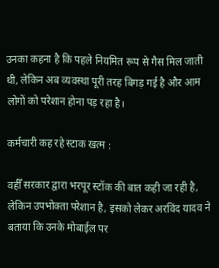उनका कहना है कि पहले नियमित रूप से गैस मिल जाती थी, लेकिन अब व्यवस्था पूरी तरह बिगड़ गई है और आम लोगों को परेशान होना पड़ रहा है।

कर्मचारी कह रहे स्टाक खत्म :

वहीँ सरकार द्वारा भरपूर स्टॉक की बात कही जा रही है, लेकिन उपभोक्ता परेशान है, इसको लेकर अरविंद यादव ने बताया कि उनके मोबाईल पर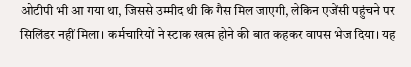ओटीपी भी आ गया था, जिससे उम्मीद थी कि गैस मिल जाएगी, लेकिन एजेंसी पहुंचने पर सिलिंडर नहीं मिला। कर्मचारियों ने स्टाक खत्म होने की बात कहकर वापस भेज दिया। यह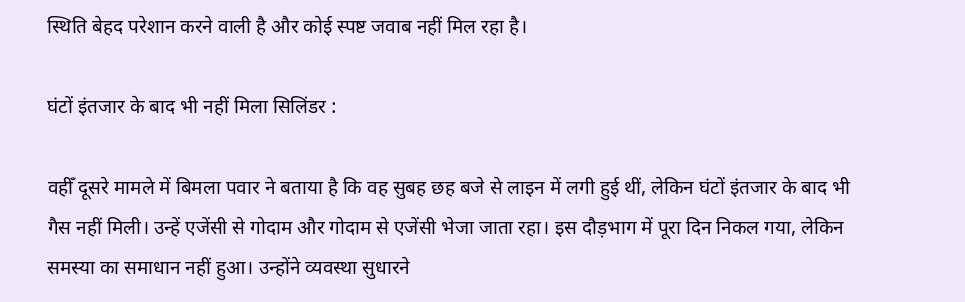स्थिति बेहद परेशान करने वाली है और कोई स्पष्ट जवाब नहीं मिल रहा है।

घंटों इंतजार के बाद भी नहीं मिला सिलिंडर :

वहीँ दूसरे मामले में बिमला पवार ने बताया है कि वह सुबह छह बजे से लाइन में लगी हुई थीं, लेकिन घंटों इंतजार के बाद भी गैस नहीं मिली। उन्हें एजेंसी से गोदाम और गोदाम से एजेंसी भेजा जाता रहा। इस दौड़भाग में पूरा दिन निकल गया, लेकिन समस्या का समाधान नहीं हुआ। उन्होंने व्यवस्था सुधारने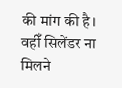की मांग की है। वहीँ सिलेंडर ना मिलने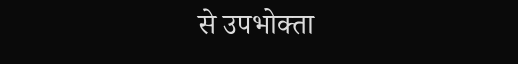से उपभोक्ता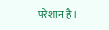परेशान है।